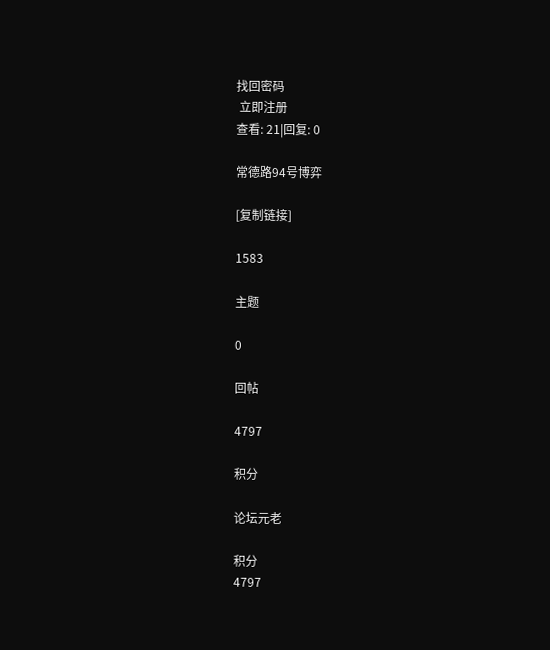找回密码
 立即注册
查看: 21|回复: 0

常德路94号博弈

[复制链接]

1583

主题

0

回帖

4797

积分

论坛元老

积分
4797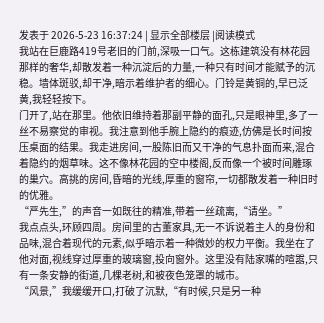发表于 2026-5-23 16:37:24 | 显示全部楼层 |阅读模式
我站在巨鹿路419号老旧的门前,深吸一口气。这栋建筑没有林花园那样的奢华,却散发着一种沉淀后的力量,一种只有时间才能赋予的沉稳。墙体斑驳,却干净,暗示着维护者的细心。门铃是黄铜的,早已泛黄,我轻轻按下。
门开了,站在那里。他依旧维持着那副平静的面孔,只是眼神里,多了一丝不易察觉的审视。我注意到他手腕上隐约的痕迹,仿佛是长时间按压桌面的结果。我走进房间,一股陈旧而又干净的气息扑面而来,混合着隐约的烟草味。这不像林花园的空中楼阁,反而像一个被时间雕琢的巢穴。高挑的房间,昏暗的光线,厚重的窗帘,一切都散发着一种旧时的优雅。
“严先生,”的声音一如既往的精准,带着一丝疏离,“请坐。”
我点点头,环顾四周。房间里的古董家具,无一不诉说着主人的身份和品味,混合着现代的元素,似乎暗示着一种微妙的权力平衡。我坐在了他对面,视线穿过厚重的玻璃窗,投向窗外。这里没有陆家嘴的喧嚣,只有一条安静的街道,几棵老树,和被夜色笼罩的城市。
“风景,”我缓缓开口,打破了沉默,“有时候,只是另一种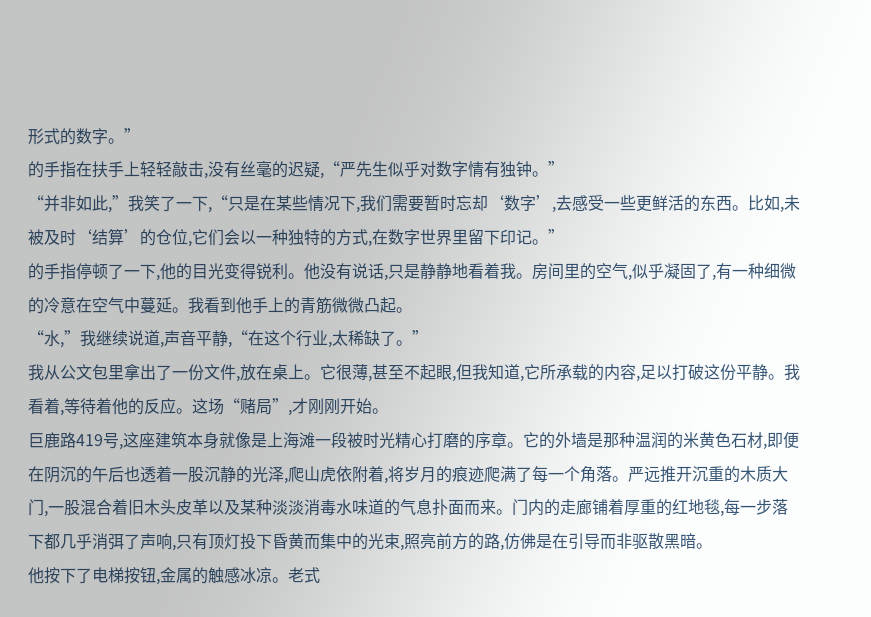形式的数字。”
的手指在扶手上轻轻敲击,没有丝毫的迟疑,“严先生似乎对数字情有独钟。”
“并非如此,”我笑了一下,“只是在某些情况下,我们需要暂时忘却‘数字’,去感受一些更鲜活的东西。比如,未被及时‘结算’的仓位,它们会以一种独特的方式,在数字世界里留下印记。”
的手指停顿了一下,他的目光变得锐利。他没有说话,只是静静地看着我。房间里的空气,似乎凝固了,有一种细微的冷意在空气中蔓延。我看到他手上的青筋微微凸起。
“水,”我继续说道,声音平静,“在这个行业,太稀缺了。”
我从公文包里拿出了一份文件,放在桌上。它很薄,甚至不起眼,但我知道,它所承载的内容,足以打破这份平静。我看着,等待着他的反应。这场“赌局”,才刚刚开始。
巨鹿路419号,这座建筑本身就像是上海滩一段被时光精心打磨的序章。它的外墙是那种温润的米黄色石材,即便在阴沉的午后也透着一股沉静的光泽,爬山虎依附着,将岁月的痕迹爬满了每一个角落。严远推开沉重的木质大门,一股混合着旧木头皮革以及某种淡淡消毒水味道的气息扑面而来。门内的走廊铺着厚重的红地毯,每一步落下都几乎消弭了声响,只有顶灯投下昏黄而集中的光束,照亮前方的路,仿佛是在引导而非驱散黑暗。
他按下了电梯按钮,金属的触感冰凉。老式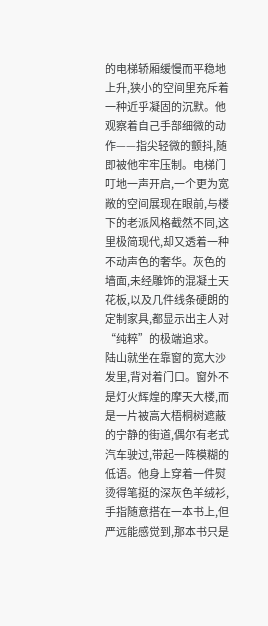的电梯轿厢缓慢而平稳地上升,狭小的空间里充斥着一种近乎凝固的沉默。他观察着自己手部细微的动作——指尖轻微的颤抖,随即被他牢牢压制。电梯门叮地一声开启,一个更为宽敞的空间展现在眼前,与楼下的老派风格截然不同,这里极简现代,却又透着一种不动声色的奢华。灰色的墙面,未经雕饰的混凝土天花板,以及几件线条硬朗的定制家具,都显示出主人对“纯粹”的极端追求。
陆山就坐在靠窗的宽大沙发里,背对着门口。窗外不是灯火辉煌的摩天大楼,而是一片被高大梧桐树遮蔽的宁静的街道,偶尔有老式汽车驶过,带起一阵模糊的低语。他身上穿着一件熨烫得笔挺的深灰色羊绒衫,手指随意搭在一本书上,但严远能感觉到,那本书只是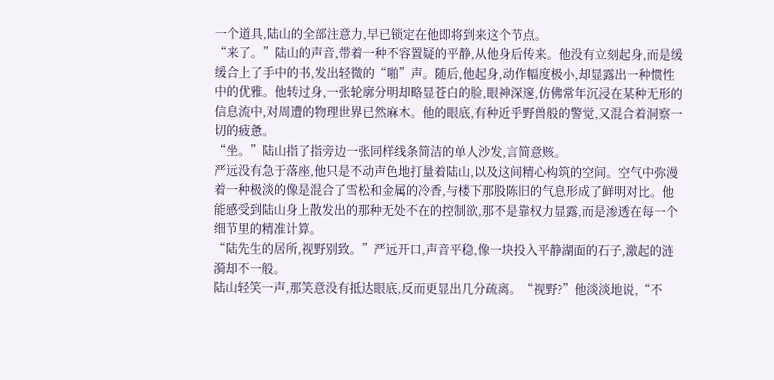一个道具,陆山的全部注意力,早已锁定在他即将到来这个节点。
“来了。”陆山的声音,带着一种不容置疑的平静,从他身后传来。他没有立刻起身,而是缓缓合上了手中的书,发出轻微的“啪”声。随后,他起身,动作幅度极小,却显露出一种惯性中的优雅。他转过身,一张轮廓分明却略显苍白的脸,眼神深邃,仿佛常年沉浸在某种无形的信息流中,对周遭的物理世界已然麻木。他的眼底,有种近乎野兽般的警觉,又混合着洞察一切的疲惫。
“坐。”陆山指了指旁边一张同样线条简洁的单人沙发,言简意赅。
严远没有急于落座,他只是不动声色地打量着陆山,以及这间精心构筑的空间。空气中弥漫着一种极淡的像是混合了雪松和金属的冷香,与楼下那股陈旧的气息形成了鲜明对比。他能感受到陆山身上散发出的那种无处不在的控制欲,那不是靠权力显露,而是渗透在每一个细节里的精准计算。
“陆先生的居所,视野别致。”严远开口,声音平稳,像一块投入平静湖面的石子,激起的涟漪却不一般。
陆山轻笑一声,那笑意没有抵达眼底,反而更显出几分疏离。“视野?”他淡淡地说,“不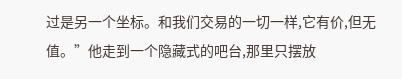过是另一个坐标。和我们交易的一切一样,它有价,但无值。”他走到一个隐藏式的吧台,那里只摆放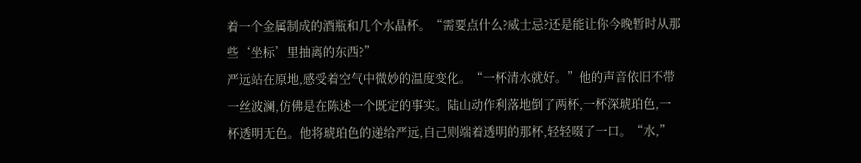着一个金属制成的酒瓶和几个水晶杯。“需要点什么?威士忌?还是能让你今晚暂时从那些‘坐标’里抽离的东西?”
严远站在原地,感受着空气中微妙的温度变化。“一杯清水就好。”他的声音依旧不带一丝波澜,仿佛是在陈述一个既定的事实。陆山动作利落地倒了两杯,一杯深琥珀色,一杯透明无色。他将琥珀色的递给严远,自己则端着透明的那杯,轻轻啜了一口。“水,”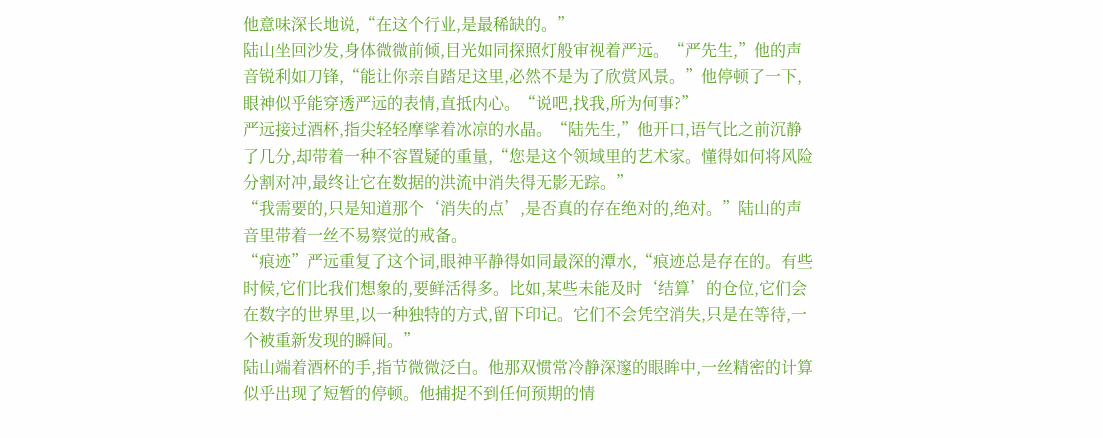他意味深长地说,“在这个行业,是最稀缺的。”
陆山坐回沙发,身体微微前倾,目光如同探照灯般审视着严远。“严先生,”他的声音锐利如刀锋,“能让你亲自踏足这里,必然不是为了欣赏风景。”他停顿了一下,眼神似乎能穿透严远的表情,直抵内心。“说吧,找我,所为何事?”
严远接过酒杯,指尖轻轻摩挲着冰凉的水晶。“陆先生,”他开口,语气比之前沉静了几分,却带着一种不容置疑的重量,“您是这个领域里的艺术家。懂得如何将风险分割对冲,最终让它在数据的洪流中消失得无影无踪。”
“我需要的,只是知道那个‘消失的点’,是否真的存在绝对的,绝对。”陆山的声音里带着一丝不易察觉的戒备。
“痕迹”严远重复了这个词,眼神平静得如同最深的潭水,“痕迹总是存在的。有些时候,它们比我们想象的,要鲜活得多。比如,某些未能及时‘结算’的仓位,它们会在数字的世界里,以一种独特的方式,留下印记。它们不会凭空消失,只是在等待,一个被重新发现的瞬间。”
陆山端着酒杯的手,指节微微泛白。他那双惯常冷静深邃的眼眸中,一丝精密的计算似乎出现了短暂的停顿。他捕捉不到任何预期的情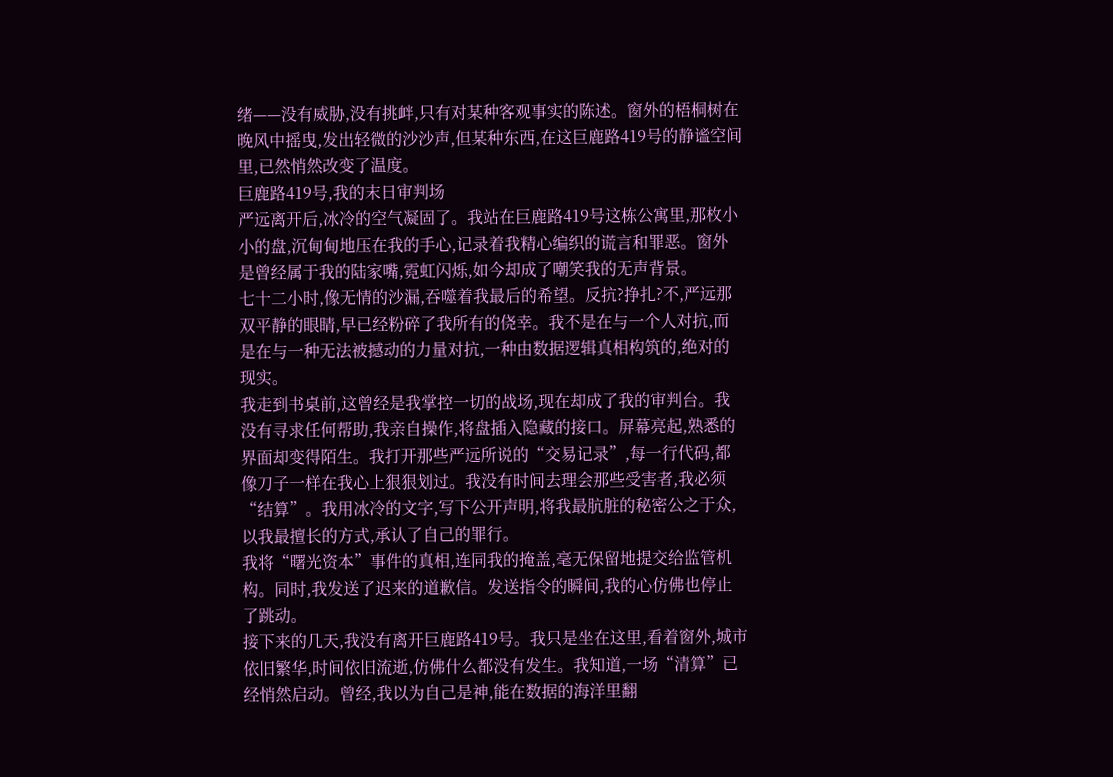绪——没有威胁,没有挑衅,只有对某种客观事实的陈述。窗外的梧桐树在晚风中摇曳,发出轻微的沙沙声,但某种东西,在这巨鹿路419号的静谧空间里,已然悄然改变了温度。
巨鹿路419号,我的末日审判场
严远离开后,冰冷的空气凝固了。我站在巨鹿路419号这栋公寓里,那枚小小的盘,沉甸甸地压在我的手心,记录着我精心编织的谎言和罪恶。窗外是曾经属于我的陆家嘴,霓虹闪烁,如今却成了嘲笑我的无声背景。
七十二小时,像无情的沙漏,吞噬着我最后的希望。反抗?挣扎?不,严远那双平静的眼睛,早已经粉碎了我所有的侥幸。我不是在与一个人对抗,而是在与一种无法被撼动的力量对抗,一种由数据逻辑真相构筑的,绝对的现实。
我走到书桌前,这曾经是我掌控一切的战场,现在却成了我的审判台。我没有寻求任何帮助,我亲自操作,将盘插入隐藏的接口。屏幕亮起,熟悉的界面却变得陌生。我打开那些严远所说的“交易记录”,每一行代码,都像刀子一样在我心上狠狠划过。我没有时间去理会那些受害者,我必须“结算”。我用冰冷的文字,写下公开声明,将我最肮脏的秘密公之于众,以我最擅长的方式,承认了自己的罪行。
我将“曙光资本”事件的真相,连同我的掩盖,毫无保留地提交给监管机构。同时,我发送了迟来的道歉信。发送指令的瞬间,我的心仿佛也停止了跳动。
接下来的几天,我没有离开巨鹿路419号。我只是坐在这里,看着窗外,城市依旧繁华,时间依旧流逝,仿佛什么都没有发生。我知道,一场“清算”已经悄然启动。曾经,我以为自己是神,能在数据的海洋里翻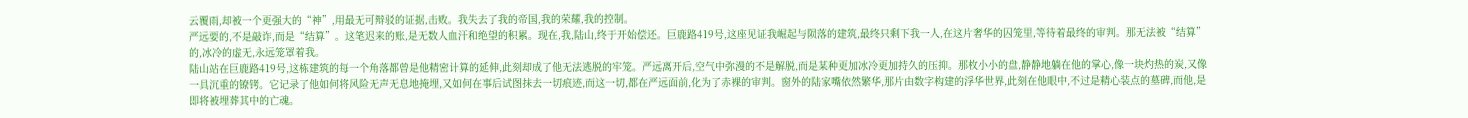云覆雨,却被一个更强大的“神”,用最无可辩驳的证据,击败。我失去了我的帝国,我的荣耀,我的控制。
严远要的,不是敲诈,而是“结算”。这笔迟来的账,是无数人血汗和绝望的积累。现在,我,陆山,终于开始偿还。巨鹿路419号,这座见证我崛起与陨落的建筑,最终只剩下我一人,在这片奢华的囚笼里,等待着最终的审判。那无法被“结算”的,冰冷的虚无,永远笼罩着我。
陆山站在巨鹿路419号,这栋建筑的每一个角落都曾是他精密计算的延伸,此刻却成了他无法逃脱的牢笼。严远离开后,空气中弥漫的不是解脱,而是某种更加冰冷更加持久的压抑。那枚小小的盘,静静地躺在他的掌心,像一块灼热的炭,又像一具沉重的镣铐。它记录了他如何将风险无声无息地掩埋,又如何在事后试图抹去一切痕迹,而这一切,都在严远面前,化为了赤裸的审判。窗外的陆家嘴依然繁华,那片由数字构建的浮华世界,此刻在他眼中,不过是精心装点的墓碑,而他,是即将被埋葬其中的亡魂。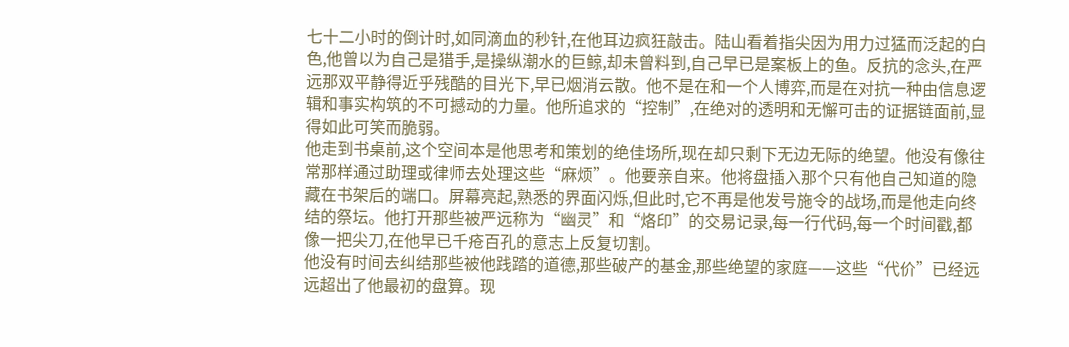七十二小时的倒计时,如同滴血的秒针,在他耳边疯狂敲击。陆山看着指尖因为用力过猛而泛起的白色,他曾以为自己是猎手,是操纵潮水的巨鲸,却未曾料到,自己早已是案板上的鱼。反抗的念头,在严远那双平静得近乎残酷的目光下,早已烟消云散。他不是在和一个人博弈,而是在对抗一种由信息逻辑和事实构筑的不可撼动的力量。他所追求的“控制”,在绝对的透明和无懈可击的证据链面前,显得如此可笑而脆弱。
他走到书桌前,这个空间本是他思考和策划的绝佳场所,现在却只剩下无边无际的绝望。他没有像往常那样通过助理或律师去处理这些“麻烦”。他要亲自来。他将盘插入那个只有他自己知道的隐藏在书架后的端口。屏幕亮起,熟悉的界面闪烁,但此时,它不再是他发号施令的战场,而是他走向终结的祭坛。他打开那些被严远称为“幽灵”和“烙印”的交易记录,每一行代码,每一个时间戳,都像一把尖刀,在他早已千疮百孔的意志上反复切割。
他没有时间去纠结那些被他践踏的道德,那些破产的基金,那些绝望的家庭——这些“代价”已经远远超出了他最初的盘算。现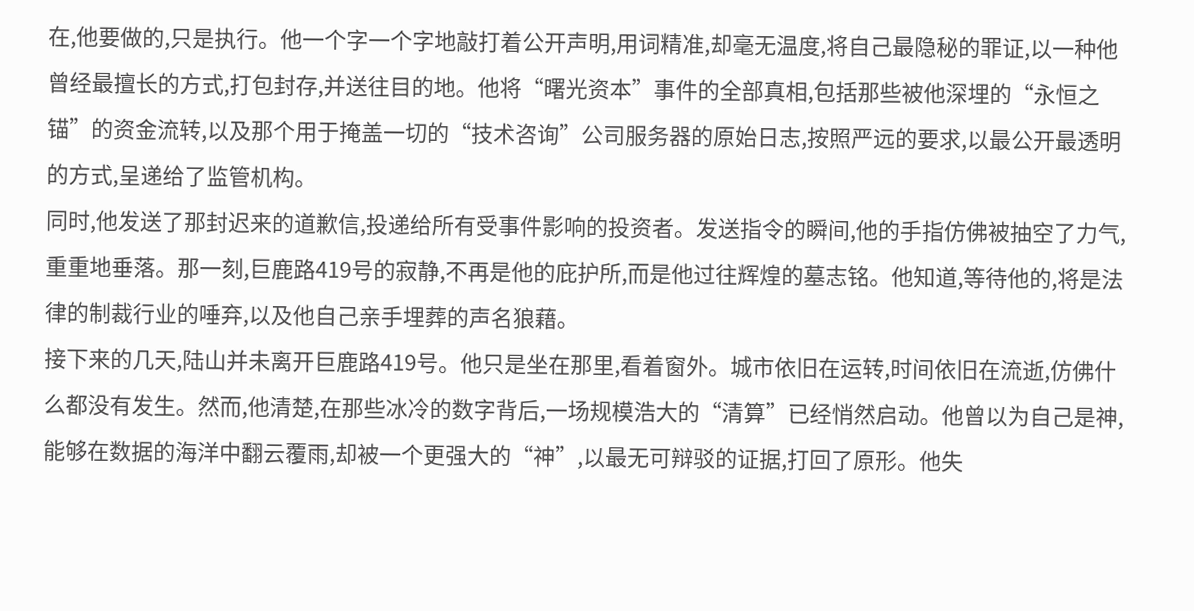在,他要做的,只是执行。他一个字一个字地敲打着公开声明,用词精准,却毫无温度,将自己最隐秘的罪证,以一种他曾经最擅长的方式,打包封存,并送往目的地。他将“曙光资本”事件的全部真相,包括那些被他深埋的“永恒之锚”的资金流转,以及那个用于掩盖一切的“技术咨询”公司服务器的原始日志,按照严远的要求,以最公开最透明的方式,呈递给了监管机构。
同时,他发送了那封迟来的道歉信,投递给所有受事件影响的投资者。发送指令的瞬间,他的手指仿佛被抽空了力气,重重地垂落。那一刻,巨鹿路419号的寂静,不再是他的庇护所,而是他过往辉煌的墓志铭。他知道,等待他的,将是法律的制裁行业的唾弃,以及他自己亲手埋葬的声名狼藉。
接下来的几天,陆山并未离开巨鹿路419号。他只是坐在那里,看着窗外。城市依旧在运转,时间依旧在流逝,仿佛什么都没有发生。然而,他清楚,在那些冰冷的数字背后,一场规模浩大的“清算”已经悄然启动。他曾以为自己是神,能够在数据的海洋中翻云覆雨,却被一个更强大的“神”,以最无可辩驳的证据,打回了原形。他失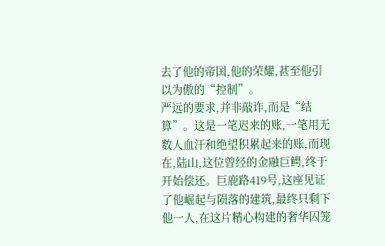去了他的帝国,他的荣耀,甚至他引以为傲的“控制”。
严远的要求,并非敲诈,而是“结算”。这是一笔迟来的账,一笔用无数人血汗和绝望积累起来的账,而现在,陆山,这位曾经的金融巨鳄,终于开始偿还。巨鹿路419号,这座见证了他崛起与陨落的建筑,最终只剩下他一人,在这片精心构建的奢华囚笼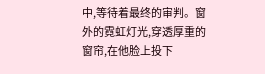中,等待着最终的审判。窗外的霓虹灯光,穿透厚重的窗帘,在他脸上投下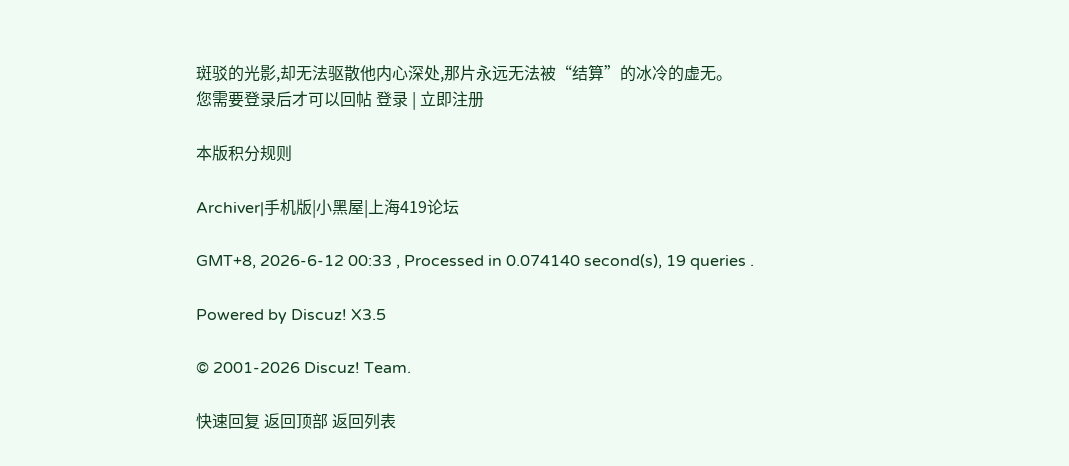斑驳的光影,却无法驱散他内心深处,那片永远无法被“结算”的冰冷的虚无。
您需要登录后才可以回帖 登录 | 立即注册

本版积分规则

Archiver|手机版|小黑屋|上海419论坛

GMT+8, 2026-6-12 00:33 , Processed in 0.074140 second(s), 19 queries .

Powered by Discuz! X3.5

© 2001-2026 Discuz! Team.

快速回复 返回顶部 返回列表